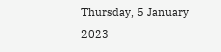Thursday, 5 January 2023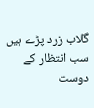گلاب زرد پڑے ہیں سب انتظار کے دوست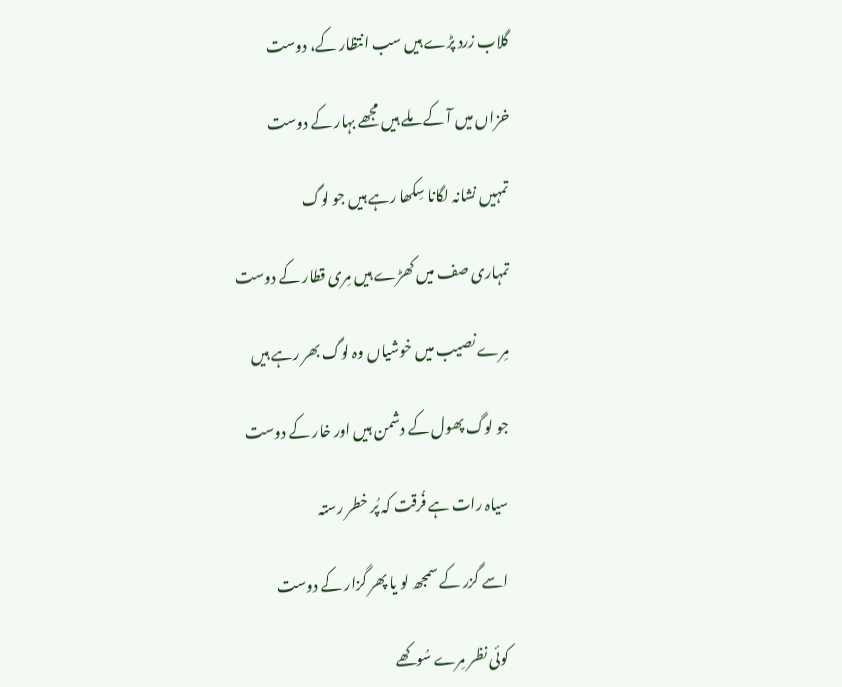گلاب زرد پڑے ہیں سب انتظار کے، دوست

خزاں میں آ کے ملے ہیں مجھے بہار کے دوست

تمہیں نشانہ لگانا سِکھا رہے ہیں جو لوگ

تمہاری صف میں کھڑے ہیں مِری قطار کے دوست

مِرے نصیب میں خوشیاں وہ لوگ بھر رہے ہیں

جو لوگ پھول کے دشمن ہیں اور خار کے دوست

سیاہ رات ہے فُرقت کہ پُر خطر رستہ

اسے گزر کے سمجھ لو یا پھر گزار کے دوست

کوئی نظر مِرے سُوکھے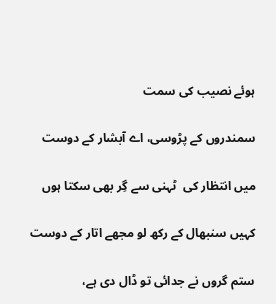ہوئے نصیب کی سمت

سمندروں کے پڑوسی، اے آبشار کے دوست

میں انتظار کی  ٹہنی سے گِر بھی سکتا ہوں

کہیں سنبھال کے رکھ لو مجھے اتار کے دوست

ستم گروں نے جدائی تو ڈال دی ہے،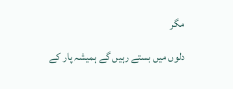مگر

دلوں میں بستے رہیں گے ہمیشہ پار کے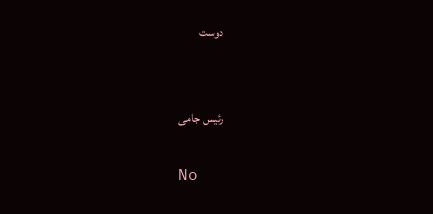دوست


رئیس جامی

No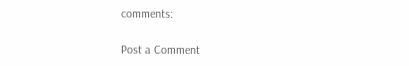comments:

Post a Comment